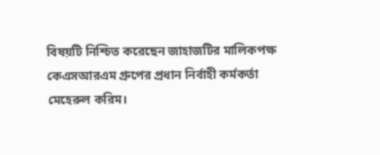বিষয়টি নিশ্চিত করেছেন জাহাজটির মালিকপক্ষ কেএসআরএম গ্রুপের প্রধান নির্বাহী কর্মকর্তা মেহেরুল করিম।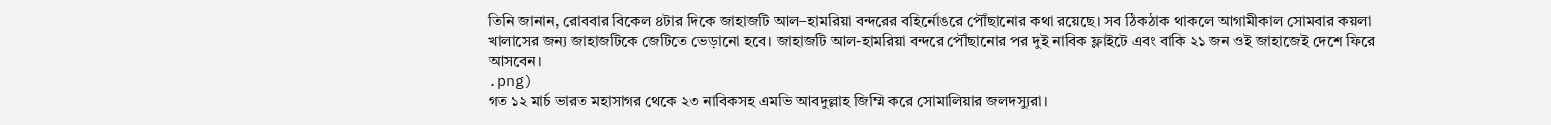তিনি জানান, রোববার বিকেল ৪টার দিকে জাহাজটি আল–হামরিয়া বন্দরের বহির্নোঙরে পৌঁছানোর কথা রয়েছে। সব ঠিকঠাক থাকলে আগামীকাল সোমবার কয়লা খালাসের জন্য জাহাজটিকে জেটিতে ভেড়ানো হবে। জাহাজটি আল-হামরিয়া বন্দরে পৌঁছানোর পর দুই নাবিক ফ্লাইটে এবং বাকি ২১ জন ওই জাহাজেই দেশে ফিরে আসবেন।
.png)
গত ১২ মার্চ ভারত মহাসাগর থেকে ২৩ নাবিকসহ এমভি আবদুল্লাহ জিম্মি করে সোমালিয়ার জলদস্যুরা।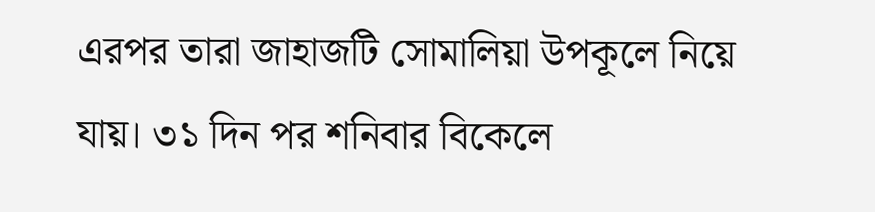এরপর তারা জাহাজটি সোমালিয়া উপকূলে নিয়ে যায়। ৩১ দিন পর শনিবার বিকেলে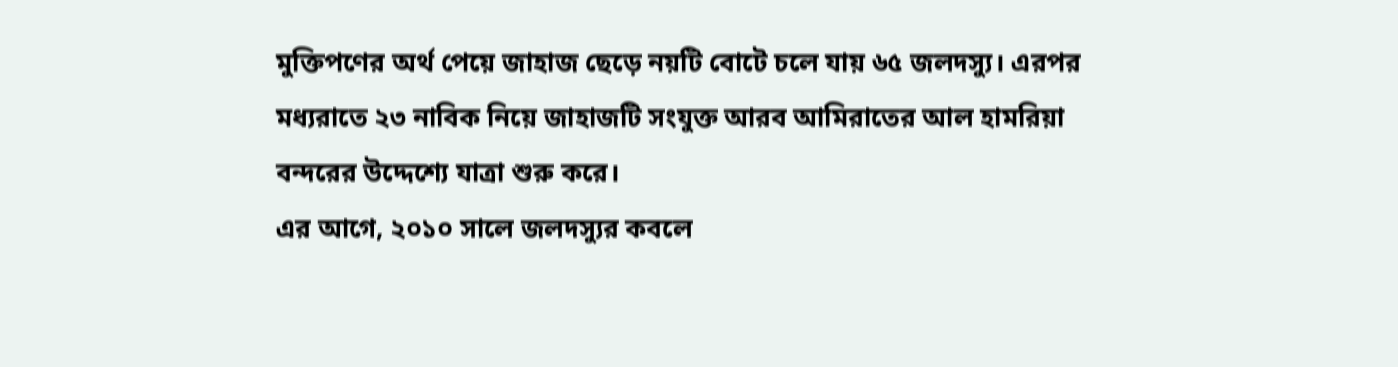মুক্তিপণের অর্থ পেয়ে জাহাজ ছেড়ে নয়টি বোটে চলে যায় ৬৫ জলদস্যু। এরপর মধ্যরাতে ২৩ নাবিক নিয়ে জাহাজটি সংযুক্ত আরব আমিরাতের আল হামরিয়া বন্দরের উদ্দেশ্যে যাত্রা শুরু করে।
এর আগে, ২০১০ সালে জলদস্যুর কবলে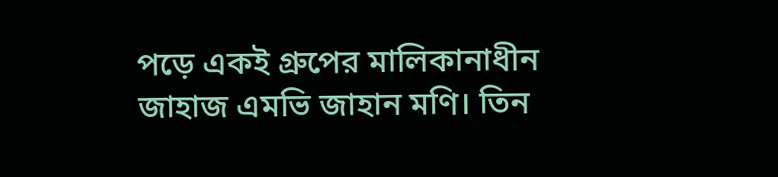পড়ে একই গ্রুপের মালিকানাধীন জাহাজ এমভি জাহান মণি। তিন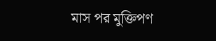মাস পর মুক্তিপণ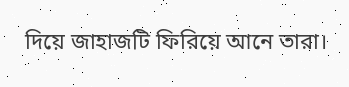দিয়ে জাহাজটি ফিরিয়ে আনে তারা।